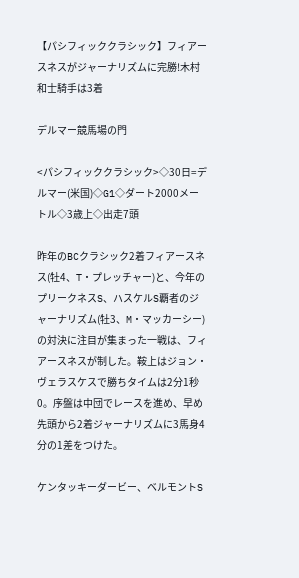【パシフィッククラシック】フィアースネスがジャーナリズムに完勝!木村和士騎手は3着

デルマー競馬場の門

<パシフィッククラシック>◇30日=デルマー(米国)◇G1◇ダート2000メートル◇3歳上◇出走7頭

昨年のBCクラシック2着フィアースネス(牡4、T・プレッチャー)と、今年のプリークネスS、ハスケルS覇者のジャーナリズム(牡3、M・マッカーシー)の対決に注目が集まった一戦は、フィアースネスが制した。鞍上はジョン・ヴェラスケスで勝ちタイムは2分1秒0。序盤は中団でレースを進め、早め先頭から2着ジャーナリズムに3馬身4分の1差をつけた。

ケンタッキーダービー、ベルモントS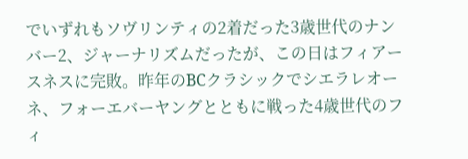でいずれもソヴリンティの2着だった3歳世代のナンバー2、ジャーナリズムだったが、この日はフィアースネスに完敗。昨年のBCクラシックでシエラレオーネ、フォーエバーヤングとともに戦った4歳世代のフィ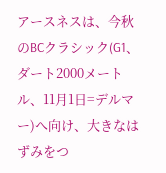アースネスは、今秋のBCクラシック(G1、ダート2000メートル、11月1日=デルマー)へ向け、大きなはずみをつ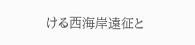ける西海岸遠征と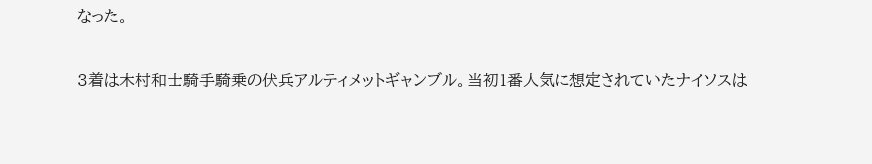なった。

3着は木村和士騎手騎乗の伏兵アルティメットギャンブル。当初1番人気に想定されていたナイソスは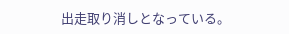出走取り消しとなっている。